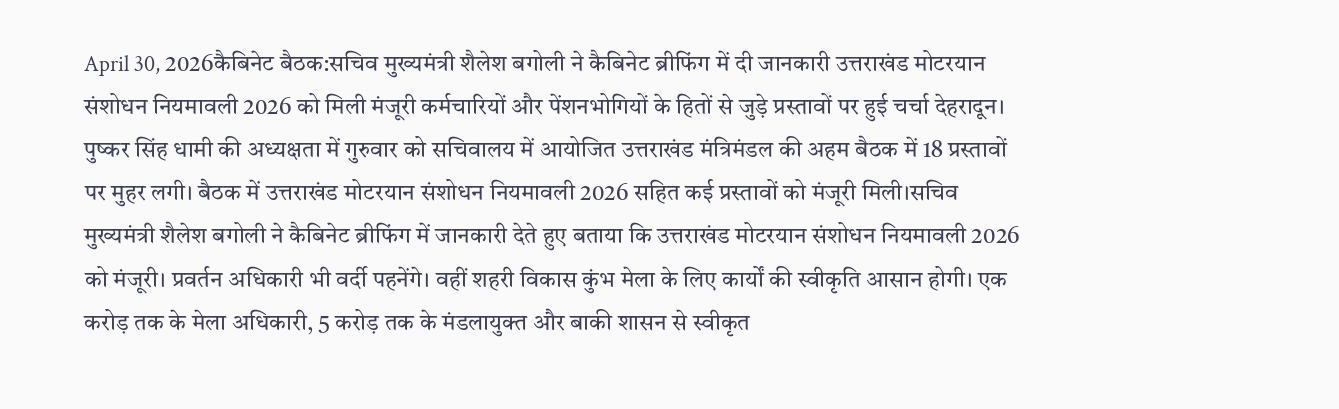April 30, 2026कैबिनेट बैठक:सचिव मुख्यमंत्री शैलेश बगोली ने कैबिनेट ब्रीफिंग में दी जानकारी उत्तराखंड मोटरयान संशोधन नियमावली 2026 को मिली मंजूरी कर्मचारियों और पेंशनभोगियों के हितों से जुड़े प्रस्तावों पर हुई चर्चा देहरादून। पुष्कर सिंह धामी की अध्यक्षता में गुरुवार को सचिवालय में आयोजित उत्तराखंड मंत्रिमंडल की अहम बैठक में 18 प्रस्तावों पर मुहर लगी। बैठक में उत्तराखंड मोटरयान संशोधन नियमावली 2026 सहित कई प्रस्तावों को मंजूरी मिली।सचिव मुख्यमंत्री शैलेश बगोली ने कैबिनेट ब्रीफिंग में जानकारी देते हुए बताया कि उत्तराखंड मोटरयान संशोधन नियमावली 2026 को मंजूरी। प्रवर्तन अधिकारी भी वर्दी पहनेंगे। वहीं शहरी विकास कुंभ मेला के लिए कार्यों की स्वीकृति आसान होगी। एक करोड़ तक के मेला अधिकारी, 5 करोड़ तक के मंडलायुक्त और बाकी शासन से स्वीकृत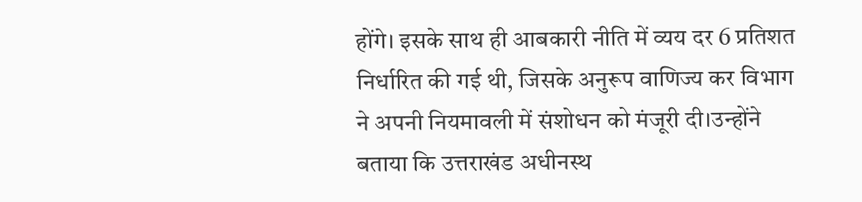होंगे। इसके साथ ही आबकारी नीति में व्यय दर 6 प्रतिशत निर्धारित की गई थी, जिसके अनुरूप वाणिज्य कर विभाग ने अपनी नियमावली में संशोधन को मंजूरी दी।उन्होंने बताया कि उत्तराखंड अधीनस्थ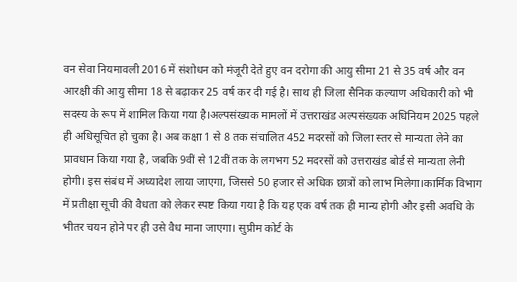वन सेवा नियमावली 2016 में संशोधन को मंजूरी देते हुए वन दरोगा की आयु सीमा 21 से 35 वर्ष और वन आरक्षी की आयु सीमा 18 से बढ़ाकर 25 वर्ष कर दी गई है। साथ ही जिला सैनिक कल्याण अधिकारी को भी सदस्य के रूप में शामिल किया गया है।अल्पसंख्यक मामलों में उत्तराखंड अल्पसंख्यक अधिनियम 2025 पहले ही अधिसूचित हो चुका है। अब कक्षा 1 से 8 तक संचालित 452 मदरसों को जिला स्तर से मान्यता लेने का प्रावधान किया गया है, जबकि 9वीं से 12वीं तक के लगभग 52 मदरसों को उत्तराखंड बोर्ड से मान्यता लेनी होगी। इस संबंध में अध्यादेश लाया जाएगा, जिससे 50 हजार से अधिक छात्रों को लाभ मिलेगा।कार्मिक विभाग में प्रतीक्षा सूची की वैधता को लेकर स्पष्ट किया गया है कि यह एक वर्ष तक ही मान्य होगी और इसी अवधि के भीतर चयन होने पर ही उसे वैध माना जाएगा। सुप्रीम कोर्ट के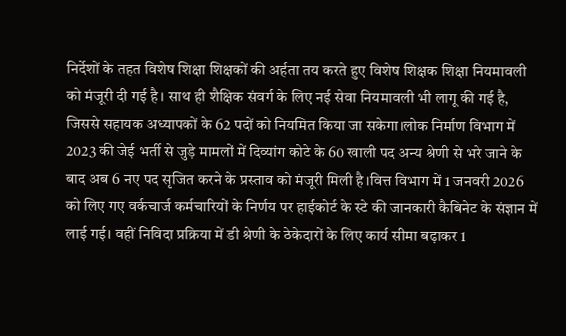निर्देशों के तहत विशेष शिक्षा शिक्षकों की अर्हता तय करते हुए विशेष शिक्षक शिक्षा नियमावली को मंजूरी दी गई है। साथ ही शैक्षिक संवर्ग के लिए नई सेवा नियमावली भी लागू की गई है, जिससे सहायक अध्यापकों के 62 पदों को नियमित किया जा सकेगा।लोक निर्माण विभाग में 2023 की जेई भर्ती से जुड़े मामलों में दिव्यांग कोटे के 60 खाली पद अन्य श्रेणी से भरे जाने के बाद अब 6 नए पद सृजित करने के प्रस्ताव को मंजूरी मिली है।वित्त विभाग में 1 जनवरी 2026 को लिए गए वर्कचार्ज कर्मचारियों के निर्णय पर हाईकोर्ट के स्टे की जानकारी कैबिनेट के संज्ञान में लाई गई। वहीं निविदा प्रक्रिया में डी श्रेणी के ठेकेदारों के लिए कार्य सीमा बढ़ाकर 1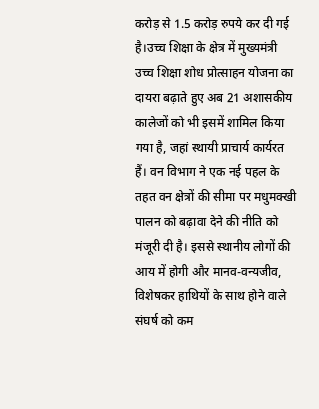करोड़ से 1.5 करोड़ रुपये कर दी गई है।उच्च शिक्षा के क्षेत्र में मुख्यमंत्री उच्च शिक्षा शोध प्रोत्साहन योजना का दायरा बढ़ाते हुए अब 21 अशासकीय कालेजों को भी इसमें शामिल किया गया है, जहां स्थायी प्राचार्य कार्यरत हैं। वन विभाग ने एक नई पहल के तहत वन क्षेत्रों की सीमा पर मधुमक्खी पालन को बढ़ावा देने की नीति को मंजूरी दी है। इससे स्थानीय लोगों की आय में होगी और मानव-वन्यजीव, विशेषकर हाथियों के साथ होने वाले संघर्ष को कम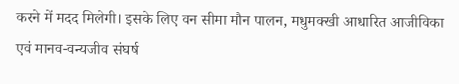करने में मदद मिलेगी। इसके लिए वन सीमा मौन पालन, मधुमक्खी आधारित आजीविका एवं मानव-वन्यजीव संघर्ष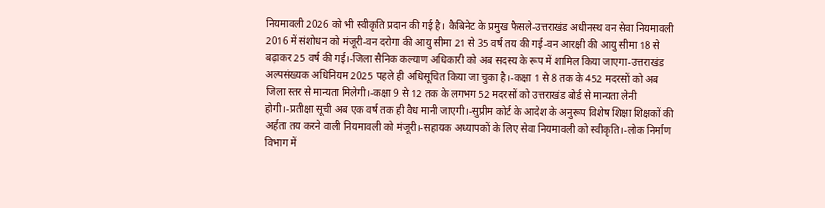नियमावली 2026 को भी स्वीकृति प्रदान की गई है। कैबिनेट के प्रमुख फैसले-उत्तराखंड अधीनस्थ वन सेवा नियमावली 2016 में संशोधन को मंजूरी-वन दरोगा की आयु सीमा 21 से 35 वर्ष तय की गई-वन आरक्षी की आयु सीमा 18 से बढ़ाकर 25 वर्ष की गई।-जिला सैनिक कल्याण अधिकारी को अब सदस्य के रूप में शामिल किया जाएगा-उत्तराखंड अल्पसंख्यक अधिनियम 2025 पहले ही अधिसूचित किया जा चुका है।-कक्षा 1 से 8 तक के 452 मदरसों को अब जिला स्तर से मान्यता मिलेगी।-कक्षा 9 से 12 तक के लगभग 52 मदरसों को उत्तराखंड बोर्ड से मान्यता लेनी होगी।-प्रतीक्षा सूची अब एक वर्ष तक ही वैध मानी जाएगी।-सुप्रीम कोर्ट के आदेश के अनुरूप विशेष शिक्षा शिक्षकों की अर्हता तय करने वाली नियमावली को मंजूरी।-सहायक अध्यापकों के लिए सेवा नियमावली को स्वीकृति।-लोक निर्माण विभाग में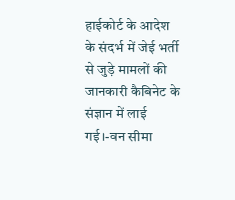हाईकोर्ट के आदेश के संदर्भ में जेई भर्ती से जुड़े मामलों की जानकारी कैबिनेट के संज्ञान में लाई गई।-वन सीमा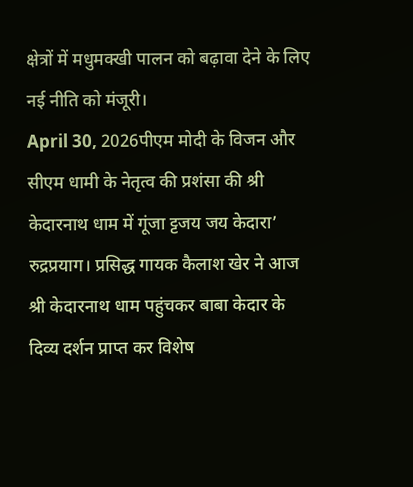क्षेत्रों में मधुमक्खी पालन को बढ़ावा देने के लिए नई नीति को मंजूरी।
April 30, 2026पीएम मोदी के विजन और सीएम धामी के नेतृत्व की प्रशंसा की श्री केदारनाथ धाम में गूंजा ट्टजय जय केदारा’ रुद्रप्रयाग। प्रसिद्ध गायक कैलाश खेर ने आज श्री केदारनाथ धाम पहुंचकर बाबा केदार के दिव्य दर्शन प्राप्त कर विशेष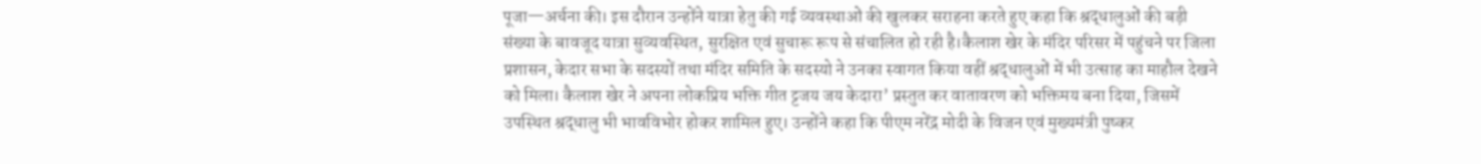पूजा—अर्चना की। इस दौरान उन्होंने यात्रा हेतु की गई व्यवस्थाओं की खुलकर सराहना करते हुए कहा कि श्रद्धालुओं की बड़ी संख्या के बावजूद यात्रा सुव्यवस्थित, सुरक्षित एवं सुचारू रूप से संचालित हो रही है।कैलाश खेर के मंदिर परिसर में पहुंचने पर जिला प्रशासन, केदार सभा के सदस्यों तथा मंदिर समिति के सदस्यो ने उनका स्वागत किया वहीं श्रद्धालुओं में भी उत्साह का माहौल देखने को मिला। कैलाश खेर ने अपना लोकप्रिय भक्ति गीत ट्टजय जय केदारा’ प्रस्तुत कर वातावरण को भक्तिमय बना दिया, जिसमें उपस्थित श्रद्धालु भी भावविभोर होकर शामिल हुए। उन्होंने कहा कि पीएम नरेंद्र मोदी के विजन एवं मुख्यमंत्री पुष्कर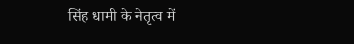सिंह धामी के नेतृत्व में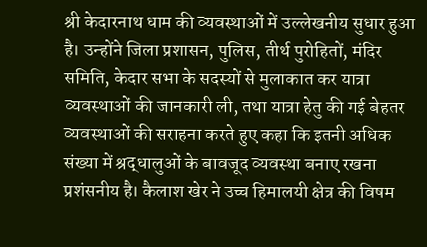श्री केदारनाथ धाम की व्यवस्थाओं में उल्लेखनीय सुधार हुआ है। उन्होंने जिला प्रशासन, पुलिस, तीर्थ पुरोहितों, मंदिर समिति, केदार सभा के सदस्यों से मुलाकात कर यात्रा व्यवस्थाओं की जानकारी ली, तथा यात्रा हेतु की गई बेहतर व्यवस्थाओं की सराहना करते हुए कहा कि इतनी अधिक संख्या में श्रद्धालुओं के बावजूद व्यवस्था बनाए रखना प्रशंसनीय है। कैलाश खेर ने उच्च हिमालयी क्षेत्र की विषम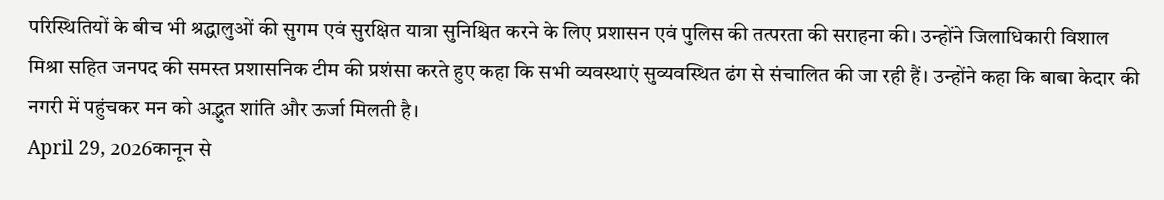परिस्थितियों के बीच भी श्रद्धालुओं की सुगम एवं सुरक्षित यात्रा सुनिश्चित करने के लिए प्रशासन एवं पुलिस की तत्परता की सराहना की। उन्होंने जिलाधिकारी विशाल मिश्रा सहित जनपद की समस्त प्रशासनिक टीम की प्रशंसा करते हुए कहा कि सभी व्यवस्थाएं सुव्यवस्थित ढंग से संचालित की जा रही हैं। उन्होंने कहा कि बाबा केदार की नगरी में पहुंचकर मन को अद्भुत शांति और ऊर्जा मिलती है।
April 29, 2026कानून से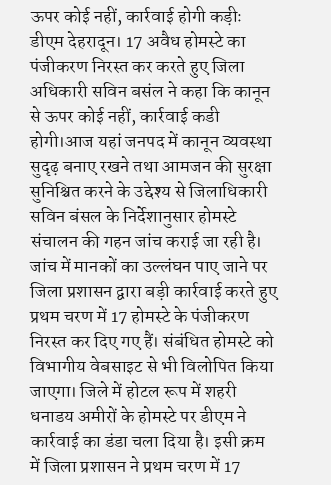ऊपर कोई नहीं, कार्रवाई होगी कड़ीः डीएम देहरादून। 17 अवैध होमस्टे का पंजीकरण निरस्त कर करते हुए जिला अधिकारी सविन बसंल ने कहा कि कानून से ऊपर कोई नहीं, कार्रवाई कडी होगी।आज यहां जनपद में कानून व्यवस्था सुदृढ़ बनाए रखने तथा आमजन की सुरक्षा सुनिश्चित करने के उद्देश्य से जिलाधिकारी सविन बंसल के निर्देशानुसार होमस्टे संचालन की गहन जांच कराई जा रही है। जांच में मानकों का उल्लंघन पाए जाने पर जिला प्रशासन द्वारा बड़ी कार्रवाई करते हुए प्रथम चरण में 17 होमस्टे के पंजीकरण निरस्त कर दिए गए हैं। संबंधित होमस्टे को विभागीय वेबसाइट से भी विलोपित किया जाएगा। जिले में होटल रूप में शहरी धनाडय अमीरों के होमस्टे पर डीएम ने कार्रवाई का डंडा चला दिया है। इसी क्रम में जिला प्रशासन ने प्रथम चरण में 17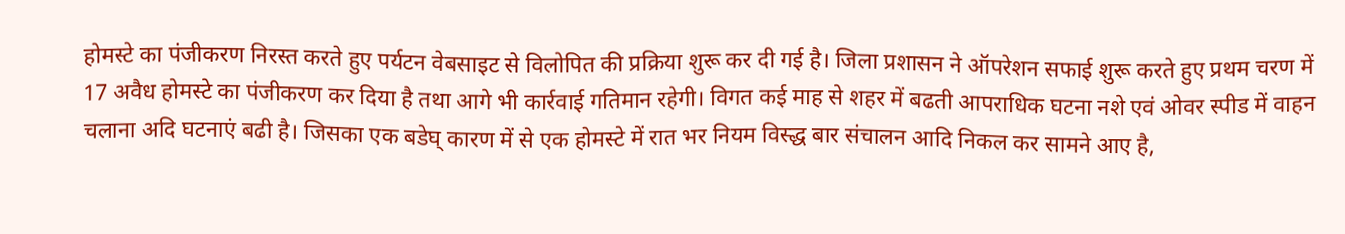होमस्टे का पंजीकरण निरस्त करते हुए पर्यटन वेबसाइट से विलोपित की प्रक्रिया शुरू कर दी गई है। जिला प्रशासन ने ऑपरेशन सफाई शुरू करते हुए प्रथम चरण में 17 अवैध होमस्टे का पंजीकरण कर दिया है तथा आगे भी कार्रवाई गतिमान रहेगी। विगत कई माह से शहर में बढती आपराधिक घटना नशे एवं ओवर स्पीड में वाहन चलाना अदि घटनाएं बढी है। जिसका एक बडेघ् कारण में से एक होमस्टे में रात भर नियम विस्द्ध बार संचालन आदि निकल कर सामने आए है,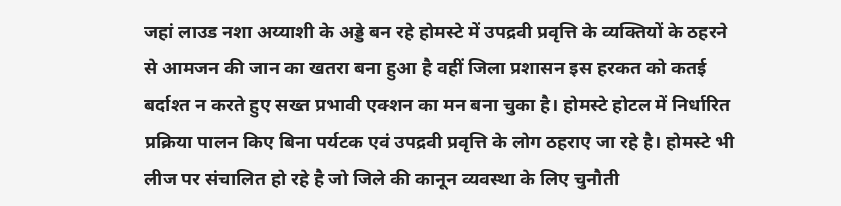जहां लाउड नशा अय्याशी के अड्डे बन रहे होमस्टे में उपद्रवी प्रवृत्ति के व्यक्तियों के ठहरने से आमजन की जान का खतरा बना हुआ है वहीं जिला प्रशासन इस हरकत को कतई बर्दाश्त न करते हुए सख्त प्रभावी एक्शन का मन बना चुका है। होमस्टे होटल में निर्धारित प्रक्रिया पालन किए बिना पर्यटक एवं उपद्रवी प्रवृत्ति के लोग ठहराए जा रहे है। होमस्टे भी लीज पर संचालित हो रहे है जो जिले की कानून व्यवस्था के लिए चुनौती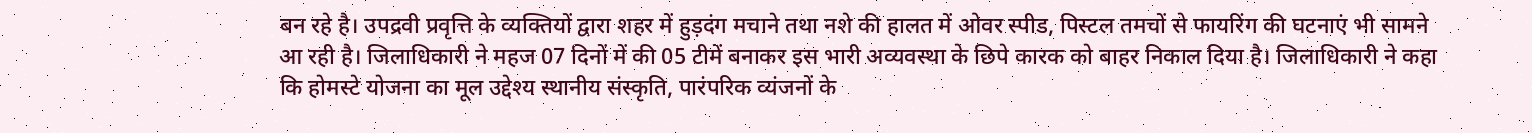बन रहे है। उपद्रवी प्रवृत्ति के व्यक्तियों द्वारा शहर में हुड़दंग मचाने तथा नशे की हालत में ओवर स्पीड, पिस्टल तमचों से फायरिंग की घटनाएं भी सामने आ रही है। जिलाधिकारी ने महज 07 दिनों में की 05 टीमें बनाकर इस भारी अव्यवस्था के छिपे कारक को बाहर निकाल दिया है। जिलाधिकारी ने कहा कि होमस्टे योजना का मूल उद्देश्य स्थानीय संस्कृति, पारंपरिक व्यंजनों के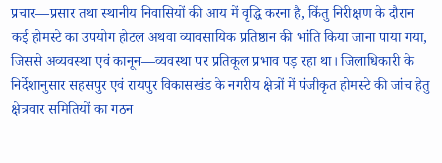प्रचार—प्रसार तथा स्थानीय निवासियों की आय में वृद्धि करना है, किंतु निरीक्षण के दौरान कई होमस्टे का उपयोग होटल अथवा व्यावसायिक प्रतिष्ठान की भांति किया जाना पाया गया, जिससे अव्यवस्था एवं कानून—व्यवस्था पर प्रतिकूल प्रभाव पड़ रहा था। जिलाधिकारी के निर्देशानुसार सहसपुर एवं रायपुर विकासखंड के नगरीय क्षेत्रों में पंजीकृत होमस्टे की जांच हेतु क्षेत्रवार समितियों का गठन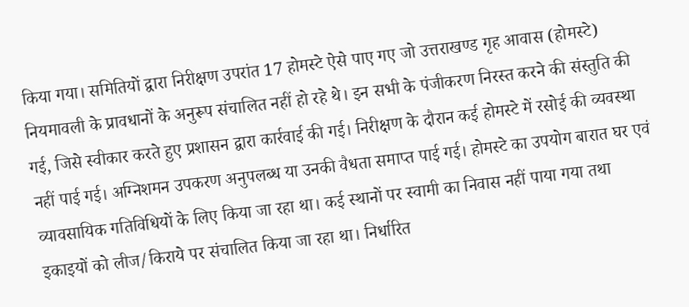किया गया। समितियों द्वारा निरीक्षण उपरांत 17 होमस्टे ऐसे पाए गए जो उत्तराखण्ड गृह आवास (होमस्टे) नियमावली के प्रावधानों के अनुरूप संचालित नहीं हो रहे थे। इन सभी के पंजीकरण निरस्त करने की संस्तुति की गई, जिसे स्वीकार करते हुए प्रशासन द्वारा कार्रवाई की गई। निरीक्षण के दौरान कई होमस्टे में रसोई की व्यवस्था नहीं पाई गई। अग्निशमन उपकरण अनुपलब्ध या उनकी वैधता समाप्त पाई गई। होमस्टे का उपयोग बारात घर एवं व्यावसायिक गतिविधियों के लिए किया जा रहा था। कई स्थानों पर स्वामी का निवास नहीं पाया गया तथा इकाइयों को लीज/किराये पर संचालित किया जा रहा था। निर्धारित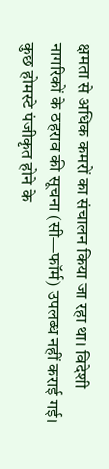क्षमता से अधिक कमरों का संचालन किया जा रहा था। विदेशी नागरिकों के ठहराव की सूचना (सी—फॉर्म) उपलब्ध नहीं कराई गई। कुछ होमस्टे पंजीकृत होने के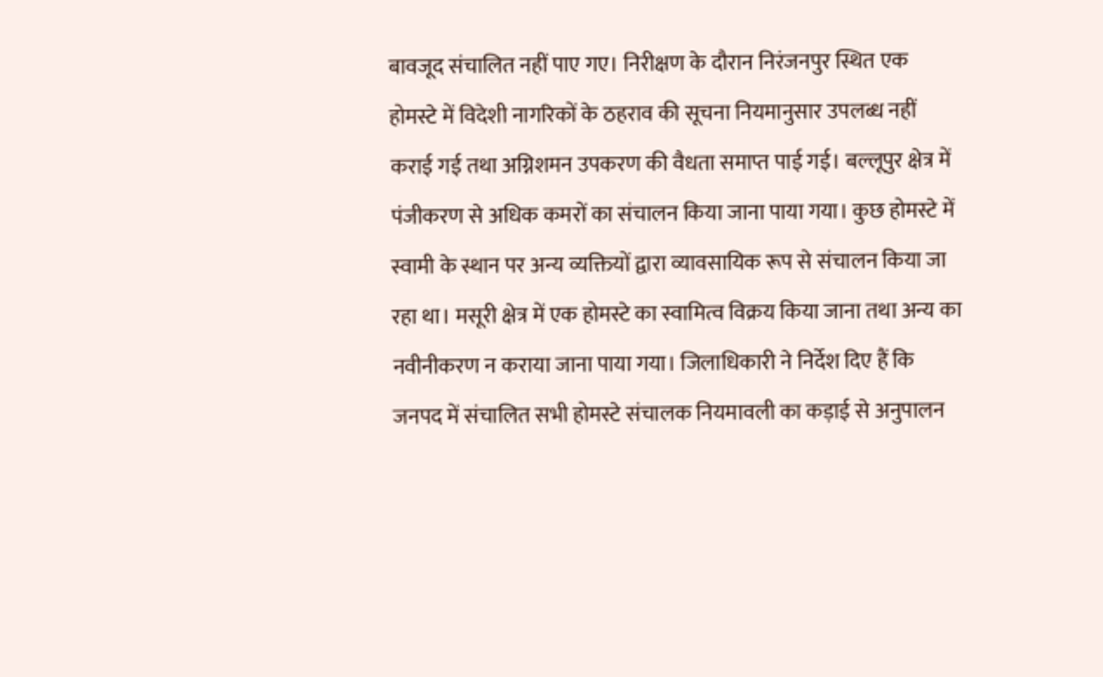बावजूद संचालित नहीं पाए गए। निरीक्षण के दौरान निरंजनपुर स्थित एक होमस्टे में विदेशी नागरिकों के ठहराव की सूचना नियमानुसार उपलब्ध नहीं कराई गई तथा अग्निशमन उपकरण की वैधता समाप्त पाई गई। बल्लूपुर क्षेत्र में पंजीकरण से अधिक कमरों का संचालन किया जाना पाया गया। कुछ होमस्टे में स्वामी के स्थान पर अन्य व्यक्तियों द्वारा व्यावसायिक रूप से संचालन किया जा रहा था। मसूरी क्षेत्र में एक होमस्टे का स्वामित्व विक्रय किया जाना तथा अन्य का नवीनीकरण न कराया जाना पाया गया। जिलाधिकारी ने निर्देश दिए हैं कि जनपद में संचालित सभी होमस्टे संचालक नियमावली का कड़ाई से अनुपालन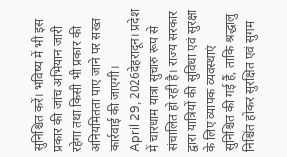सुनिश्चित करें। भविष्य में भी इस प्रकार की जांच अभियान जारी रहेगा तथा किसी भी प्रकार की अनियमितता पाए जाने पर सख्त कार्रवाई की जाएगी।
April 29, 2026देहरादून। प्रदेश में चारधाम यात्रा सुचारु रूप से संचालित हो रही है। राज्य सरकार द्वारा यात्रियों की सुविधा एवं सुरक्षा के लिए व्यापक व्यवस्थाएं सुनिश्चित की गई हैं, ताकि श्रद्धालु निश्चिंत होकर सुरक्षित एवं सुगम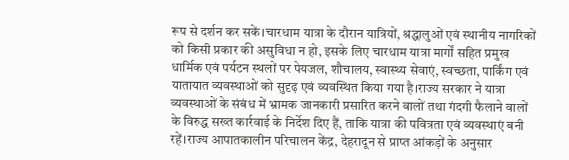रूप से दर्शन कर सकें।चारधाम यात्रा के दौरान यात्रियों, श्रद्धालुओं एवं स्थानीय नागरिकों को किसी प्रकार की असुविधा न हो, इसके लिए चारधाम यात्रा मार्गों सहित प्रमुख धार्मिक एवं पर्यटन स्थलों पर पेयजल, शौचालय, स्वास्थ्य सेवाएं, स्वच्छता, पार्किंग एवं यातायात व्यवस्थाओं को सुदृढ़ एवं व्यवस्थित किया गया है।राज्य सरकार ने यात्रा व्यवस्थाओं के संबंध में भ्रामक जानकारी प्रसारित करने वालों तथा गंदगी फैलाने वालों के विरुद्ध सख्त कार्रवाई के निर्देश दिए हैं, ताकि यात्रा की पवित्रता एवं व्यवस्थाएं बनी रहें।राज्य आपातकालीन परिचालन केंद्र, देहरादून से प्राप्त आंकड़ों के अनुसार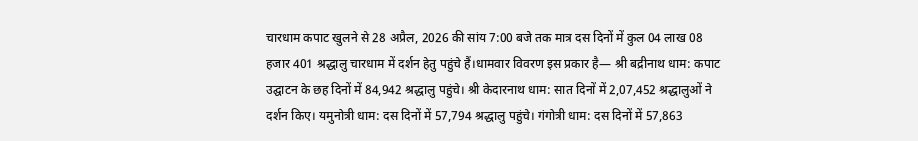चारधाम कपाट खुलने से 28 अप्रैल, 2026 की सांय 7:00 बजे तक मात्र दस दिनों में कुल 04 लाख 08 हजार 401 श्रद्धालु चारधाम में दर्शन हेतु पहुंचे हैं।धामवार विवरण इस प्रकार है— श्री बद्रीनाथ धाम: कपाट उद्घाटन के छह दिनों में 84,942 श्रद्धालु पहुंचे। श्री केदारनाथ धाम: सात दिनों में 2,07,452 श्रद्धालुओं ने दर्शन किए। यमुनोत्री धाम: दस दिनों में 57,794 श्रद्धालु पहुंचे। गंगोत्री धाम: दस दिनों में 57,863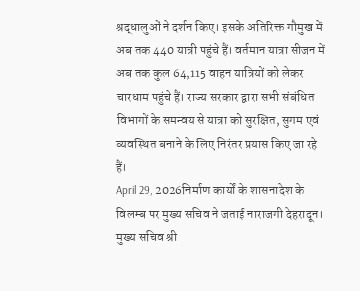श्रद्धालुओं ने दर्शन किए। इसके अतिरिक्त गौमुख में अब तक 440 यात्री पहुंचे हैं। वर्तमान यात्रा सीजन में अब तक कुल 64,115 वाहन यात्रियों को लेकर चारधाम पहुंचे हैं। राज्य सरकार द्वारा सभी संबंधित विभागों के समन्वय से यात्रा को सुरक्षित, सुगम एवं व्यवस्थित बनाने के लिए निरंतर प्रयास किए जा रहे हैं।
April 29, 2026निर्माण कार्यों के शासनादेश के विलम्ब पर मुख्य सचिव ने जताई नाराजगी देहरादून। मुख्य सचिव श्री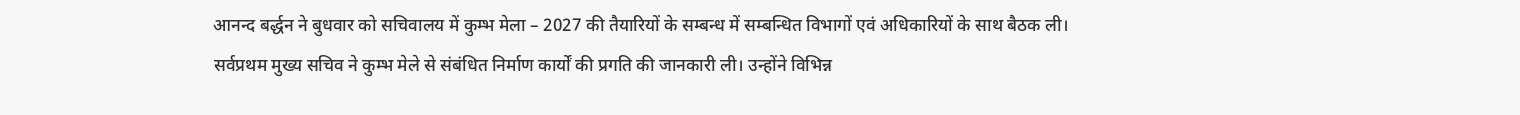आनन्द बर्द्धन ने बुधवार को सचिवालय में कुम्भ मेला – 2027 की तैयारियों के सम्बन्ध में सम्बन्धित विभागों एवं अधिकारियों के साथ बैठक ली। सर्वप्रथम मुख्य सचिव ने कुम्भ मेले से संबंधित निर्माण कार्यों की प्रगति की जानकारी ली। उन्होंने विभिन्न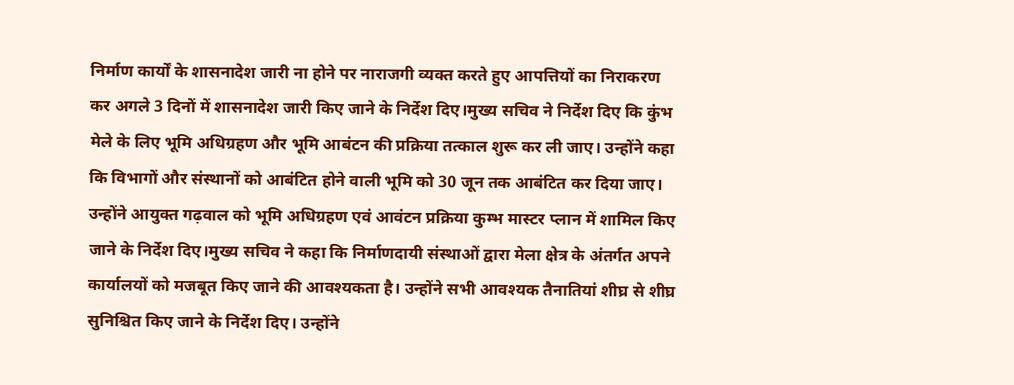निर्माण कार्यों के शासनादेश जारी ना होने पर नाराजगी व्यक्त करते हुए आपत्तियों का निराकरण कर अगले 3 दिनों में शासनादेश जारी किए जाने के निर्देश दिए।मुख्य सचिव ने निर्देश दिए कि कुंभ मेले के लिए भूमि अधिग्रहण और भूमि आबंटन की प्रक्रिया तत्काल शुरू कर ली जाए। उन्होंने कहा कि विभागों और संस्थानों को आबंटित होने वाली भूमि को 30 जून तक आबंटित कर दिया जाए। उन्होंने आयुक्त गढ़वाल को भूमि अधिग्रहण एवं आवंटन प्रक्रिया कुम्भ मास्टर प्लान में शामिल किए जाने के निर्देश दिए।मुख्य सचिव ने कहा कि निर्माणदायी संस्थाओं द्वारा मेला क्षेत्र के अंतर्गत अपने कार्यालयों को मजबूत किए जाने की आवश्यकता है। उन्होंने सभी आवश्यक तैनातियां शीघ्र से शीघ्र सुनिश्चित किए जाने के निर्देश दिए। उन्होंने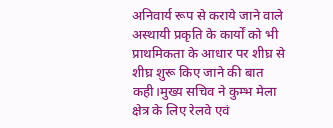अनिवार्य रूप से कराये जाने वाले अस्थायी प्रकृति के कार्यों को भी प्राथमिकता के आधार पर शीघ्र से शीघ्र शुरू किए जाने की बात कही।मुख्य सचिव ने कुम्भ मेला क्षेत्र के लिए रेलवे एवं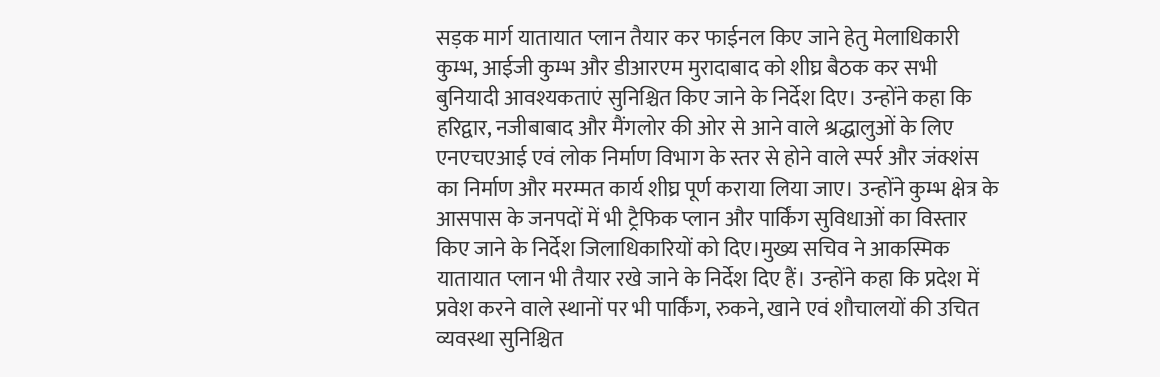सड़क मार्ग यातायात प्लान तैयार कर फाईनल किए जाने हेतु मेलाधिकारी कुम्भ, आईजी कुम्भ और डीआरएम मुरादाबाद को शीघ्र बैठक कर सभी बुनियादी आवश्यकताएं सुनिश्चित किए जाने के निर्देश दिए। उन्होंने कहा कि हरिद्वार, नजीबाबाद और मैंगलोर की ओर से आने वाले श्रद्धालुओं के लिए एनएचएआई एवं लोक निर्माण विभाग के स्तर से होने वाले स्पर्र और जंक्शंस का निर्माण और मरम्मत कार्य शीघ्र पूर्ण कराया लिया जाए। उन्होंने कुम्भ क्षेत्र के आसपास के जनपदों में भी ट्रैफिक प्लान और पार्किंग सुविधाओं का विस्तार किए जाने के निर्देश जिलाधिकारियों को दिए।मुख्य सचिव ने आकस्मिक यातायात प्लान भी तैयार रखे जाने के निर्देश दिए हैं। उन्होंने कहा कि प्रदेश में प्रवेश करने वाले स्थानों पर भी पार्किंग, रुकने, खाने एवं शौचालयों की उचित व्यवस्था सुनिश्चित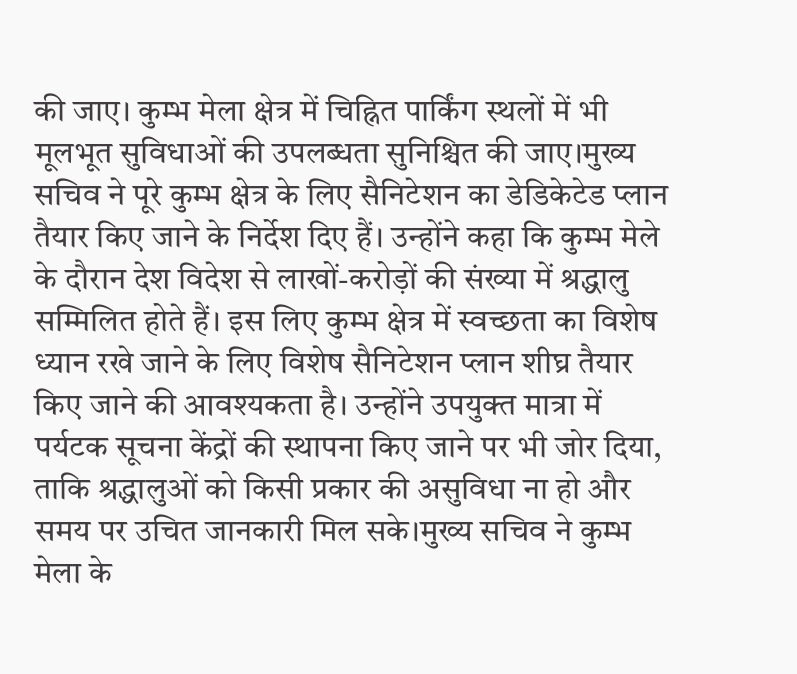की जाए। कुम्भ मेला क्षेत्र में चिह्नित पार्किंग स्थलों में भी मूलभूत सुविधाओं की उपलब्धता सुनिश्चित की जाए।मुख्य सचिव ने पूरे कुम्भ क्षेत्र के लिए सैनिटेशन का डेडिकेटेड प्लान तैयार किए जाने के निर्देश दिए हैं। उन्होंने कहा कि कुम्भ मेले के दौरान देश विदेश से लाखों-करोड़ों की संख्या में श्रद्धालु सम्मिलित होते हैं। इस लिए कुम्भ क्षेत्र में स्वच्छता का विशेष ध्यान रखे जाने के लिए विशेष सैनिटेशन प्लान शीघ्र तैयार किए जाने की आवश्यकता है। उन्होंने उपयुक्त मात्रा में पर्यटक सूचना केंद्रों की स्थापना किए जाने पर भी जोर दिया, ताकि श्रद्धालुओं को किसी प्रकार की असुविधा ना हो और समय पर उचित जानकारी मिल सके।मुख्य सचिव ने कुम्भ मेला के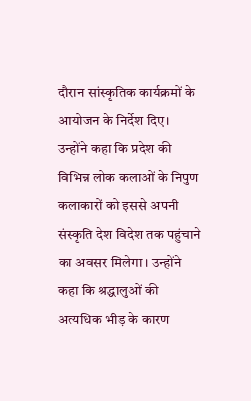दौरान सांस्कृतिक कार्यक्रमों के आयोजन के निर्देश दिए। उन्होंने कहा कि प्रदेश की विभिन्न लोक कलाओं के निपुण कलाकारों को इससे अपनी संस्कृति देश विदेश तक पहुंचाने का अवसर मिलेगा। उन्होंने कहा कि श्रद्धालुओं की अत्यधिक भीड़ के कारण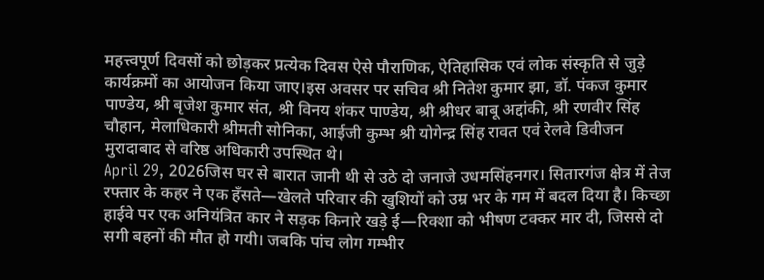महत्त्वपूर्ण दिवसों को छोड़कर प्रत्येक दिवस ऐसे पौराणिक, ऐतिहासिक एवं लोक संस्कृति से जुड़े कार्यक्रमों का आयोजन किया जाए।इस अवसर पर सचिव श्री नितेश कुमार झा, डॉ. पंकज कुमार पाण्डेय, श्री बृजेश कुमार संत, श्री विनय शंकर पाण्डेय, श्री श्रीधर बाबू अद्दांकी, श्री रणवीर सिंह चौहान, मेलाधिकारी श्रीमती सोनिका, आईजी कुम्भ श्री योगेन्द्र सिंह रावत एवं रेलवे डिवीजन मुरादाबाद से वरिष्ठ अधिकारी उपस्थित थे।
April 29, 2026जिस घर से बारात जानी थी से उठे दो जनाजे उधमसिंहनगर। सितारगंज क्षेत्र में तेज रफ्तार के कहर ने एक हँसते—खेलते परिवार की खुशियों को उम्र भर के गम में बदल दिया है। किच्छा हाईवे पर एक अनियंत्रित कार ने सड़क किनारे खड़े ई—रिक्शा को भीषण टक्कर मार दी, जिससे दो सगी बहनों की मौत हो गयी। जबकि पांच लोग गम्भीर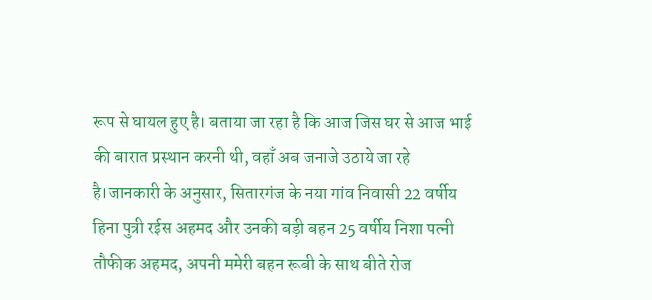रूप से घायल हुए है। बताया जा रहा है कि आज जिस घर से आज भाई की बारात प्रस्थान करनी थी, वहाँ अब जनाजे उठाये जा रहे है।जानकारी के अनुसार, सितारगंज के नया गांव निवासी 22 वर्षीय हिना पुत्री रईस अहमद और उनकी बड़ी बहन 25 वर्षीय निशा पत्नी तौफीक अहमद, अपनी ममेरी बहन रूबी के साथ बीते रोज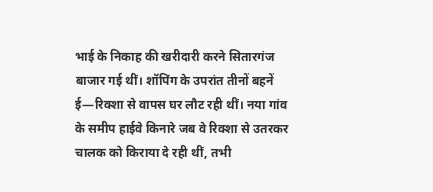भाई के निकाह की खरीदारी करने सितारगंज बाजार गई थीं। शॉपिंग के उपरांत तीनों बहनें ई—रिक्शा से वापस घर लौट रही थीं। नया गांव के समीप हाईवे किनारे जब वे रिक्शा से उतरकर चालक को किराया दे रही थीं, तभी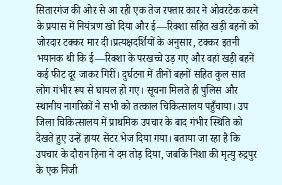सितारगंज की ओर से आ रही एक तेज रफ्तार कार ने ओवरटेक करने के प्रयास में नियंत्रण खो दिया और ई—रिक्शा सहित खड़ी बहनों को जोरदार टक्कर मार दी।प्रत्यक्षदर्शियों के अनुसार, टक्कर इतनी भयानक थी कि ई—रिक्शा के परखच्चे उड़ गए और वहां खड़ी बहनें कई फीट दूर जाकर गिरीं। दुर्घटना में तीनों बहनों सहित कुल सात लोग गंभीर रूप से घायल हो गए। सूचना मिलते ही पुलिस और स्थानीय नागरिकों ने सभी को तत्काल चिकित्सालय पहुँचाया। उप जिला चिकित्सालय में प्राथमिक उपचार के बाद गंभीर स्थिति को देखते हुए उन्हें हायर सेंटर भेज दिया गया। बताया जा रहा है कि उपचार के दौरान हिना ने दम तोड़ दिया, जबकि निशा की मृत्यु रुद्रपुर के एक निजी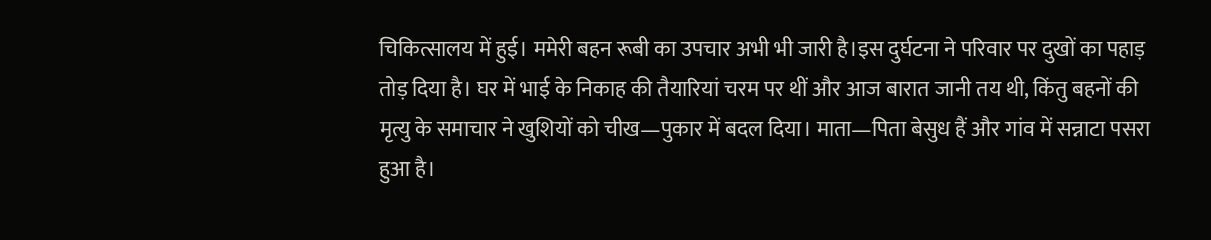चिकित्सालय में हुई। ममेरी बहन रूबी का उपचार अभी भी जारी है।इस दुर्घटना ने परिवार पर दुखों का पहाड़ तोड़ दिया है। घर में भाई के निकाह की तैयारियां चरम पर थीं और आज बारात जानी तय थी, किंतु बहनों की मृत्यु के समाचार ने खुशियों को चीख—पुकार में बदल दिया। माता—पिता बेसुध हैं और गांव में सन्नाटा पसरा हुआ है।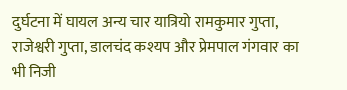दुर्घटना में घायल अन्य चार यात्रियो रामकुमार गुप्ता, राजेश्वरी गुप्ता, डालचंद कश्यप और प्रेमपाल गंगवार का भी निजी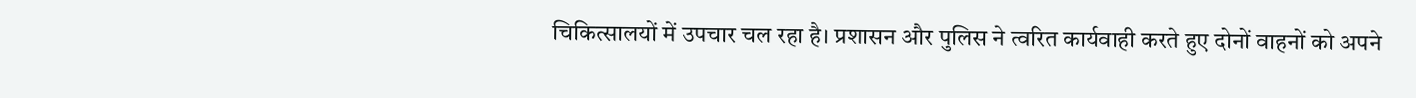चिकित्सालयों में उपचार चल रहा है। प्रशासन और पुलिस ने त्वरित कार्यवाही करते हुए दोनों वाहनों को अपने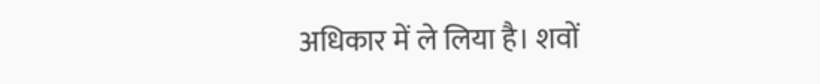अधिकार में ले लिया है। शवों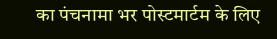का पंचनामा भर पोस्टमार्टम के लिए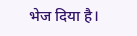भेज दिया है।